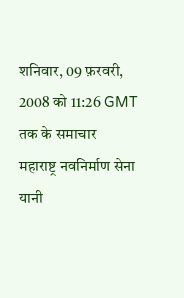शनिवार, 09 फ़रवरी, 2008 को 11:26 GMT तक के समाचार
महाराष्ट्र नवनिर्माण सेना यानी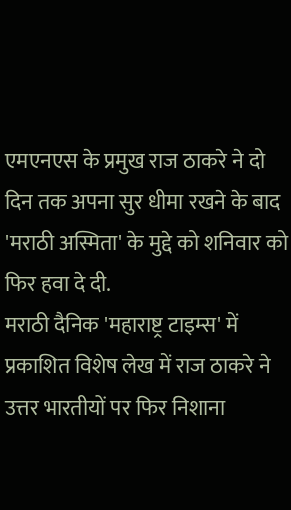एमएनएस के प्रमुख राज ठाकरे ने दो दिन तक अपना सुर धीमा रखने के बाद 'मराठी अस्मिता' के मुद्दे को शनिवार को फिर हवा दे दी.
मराठी दैनिक 'महाराष्ट्र टाइम्स' में प्रकाशित विशेष लेख में राज ठाकरे ने उत्तर भारतीयों पर फिर निशाना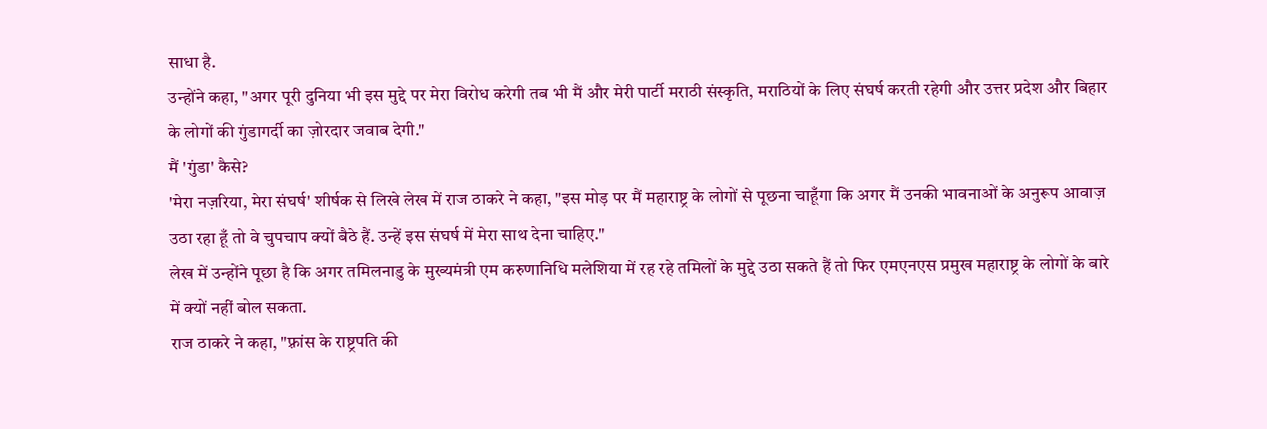साधा है.
उन्होंने कहा, "अगर पूरी दुनिया भी इस मुद्दे पर मेरा विरोध करेगी तब भी मैं और मेरी पार्टी मराठी संस्कृति, मराठियों के लिए संघर्ष करती रहेगी और उत्तर प्रदेश और बिहार के लोगों की गुंडागर्दी का ज़ोरदार जवाब देगी."
मैं 'गुंडा' कैसे?
'मेरा नज़रिया, मेरा संघर्ष' शीर्षक से लिखे लेख में राज ठाकरे ने कहा, "इस मोड़ पर मैं महाराष्ट्र के लोगों से पूछना चाहूँगा कि अगर मैं उनकी भावनाओं के अनुरूप आवाज़ उठा रहा हूँ तो वे चुपचाप क्यों बैठे हैं. उन्हें इस संघर्ष में मेरा साथ देना चाहिए."
लेख में उन्होंने पूछा है कि अगर तमिलनाडु के मुख्यमंत्री एम करुणानिधि मलेशिया में रह रहे तमिलों के मुद्दे उठा सकते हैं तो फिर एमएनएस प्रमुख महाराष्ट्र के लोगों के बारे में क्यों नहीं बोल सकता.
राज ठाकरे ने कहा, "फ़्रांस के राष्ट्रपति की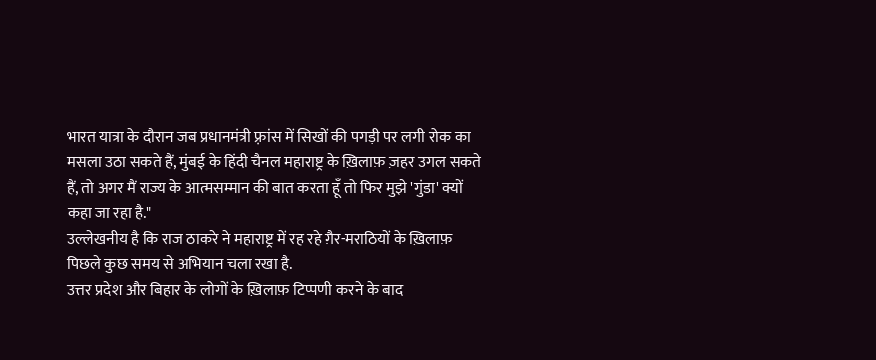भारत यात्रा के दौरान जब प्रधानमंत्री फ़्रांस में सिखों की पगड़ी पर लगी रोक का मसला उठा सकते हैं, मुंबई के हिंदी चैनल महाराष्ट्र के ख़िलाफ़ ज़हर उगल सकते हैं, तो अगर मैं राज्य के आत्मसम्मान की बात करता हूँ तो फिर मुझे 'गुंडा' क्यों कहा जा रहा है."
उल्लेखनीय है कि राज ठाकरे ने महाराष्ट्र में रह रहे ग़ैर-मराठियों के ख़िलाफ़ पिछले कुछ समय से अभियान चला रखा है.
उत्तर प्रदेश और बिहार के लोगों के ख़िलाफ़ टिप्पणी करने के बाद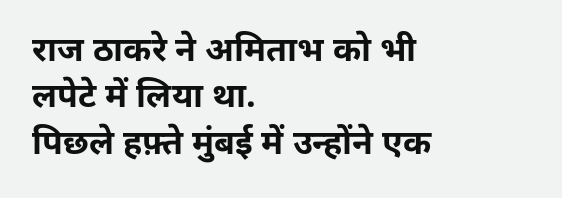राज ठाकरे ने अमिताभ को भी लपेटे में लिया था.
पिछले हफ़्ते मुंबई में उन्होंने एक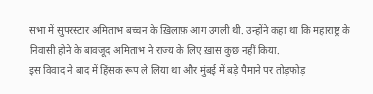सभा में सुपरस्टार अमिताभ बच्चन के ख़िलाफ़ आग उगली थी. उन्होंने कहा था कि महाराष्ट्र के निवासी होने के बावजूद अमिताभ ने राज्य के लिए ख़ास कुछ नहीं किया.
इस विवाद ने बाद में हिंसक रूप ले लिया था और मुंबई में बड़े पैमाने पर तोड़फोड़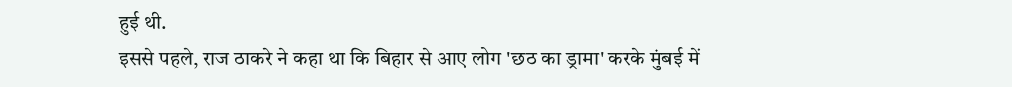हुई थी.
इससे पहले, राज ठाकरे ने कहा था कि बिहार से आए लोग 'छठ का ड्रामा' करके मुंबई में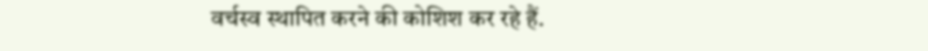वर्चस्व स्थापित करने की कोशिश कर रहे हैं.